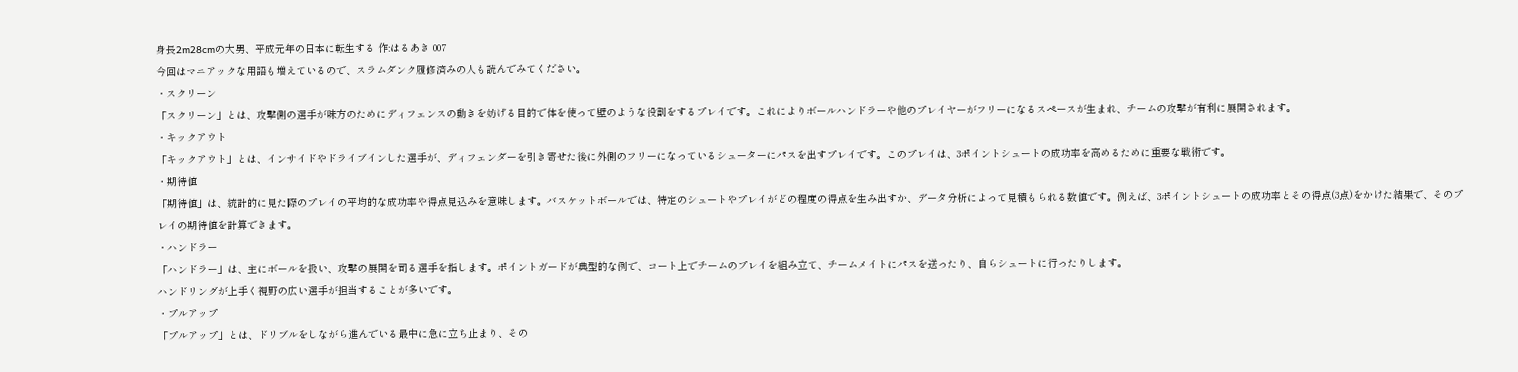身長2m28cmの大男、平成元年の日本に転生する 作:はるあき 007
今回はマニアックな用語も増えているので、スラムダンク履修済みの人も読んでみてください。
・スクリーン
「スクリーン」とは、攻撃側の選手が味方のためにディフェンスの動きを妨げる目的で体を使って壁のような役割をするプレイです。これによりボールハンドラーや他のプレイヤーがフリーになるスペースが生まれ、チームの攻撃が有利に展開されます。
・キックアウト
「キックアウト」とは、インサイドやドライブインした選手が、ディフェンダーを引き寄せた後に外側のフリーになっているシューターにパスを出すプレイです。このプレイは、3ポイントシュートの成功率を高めるために重要な戦術です。
・期待値
「期待値」は、統計的に見た際のプレイの平均的な成功率や得点見込みを意味します。バスケットボールでは、特定のシュートやプレイがどの程度の得点を生み出すか、データ分析によって見積もられる数値です。例えば、3ポイントシュートの成功率とその得点(3点)をかけた結果で、そのプレイの期待値を計算できます。
・ハンドラー
「ハンドラー」は、主にボールを扱い、攻撃の展開を司る選手を指します。ポイントガードが典型的な例で、コート上でチームのプレイを組み立て、チームメイトにパスを送ったり、自らシュートに行ったりします。
ハンドリングが上手く視野の広い選手が担当することが多いです。
・プルアップ
「プルアップ」とは、ドリブルをしながら進んでいる最中に急に立ち止まり、その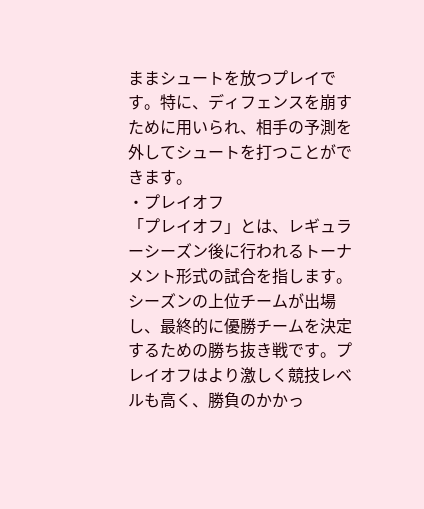ままシュートを放つプレイです。特に、ディフェンスを崩すために用いられ、相手の予測を外してシュートを打つことができます。
・プレイオフ
「プレイオフ」とは、レギュラーシーズン後に行われるトーナメント形式の試合を指します。シーズンの上位チームが出場し、最終的に優勝チームを決定するための勝ち抜き戦です。プレイオフはより激しく競技レベルも高く、勝負のかかっ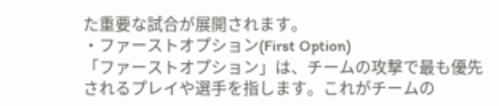た重要な試合が展開されます。
・ファーストオプション(First Option)
「ファーストオプション」は、チームの攻撃で最も優先されるプレイや選手を指します。これがチームの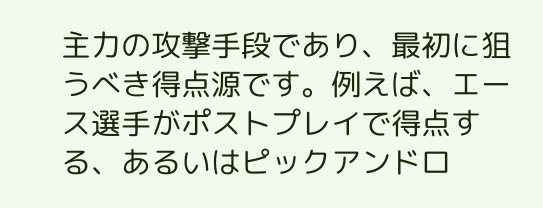主力の攻撃手段であり、最初に狙うべき得点源です。例えば、エース選手がポストプレイで得点する、あるいはピックアンドロ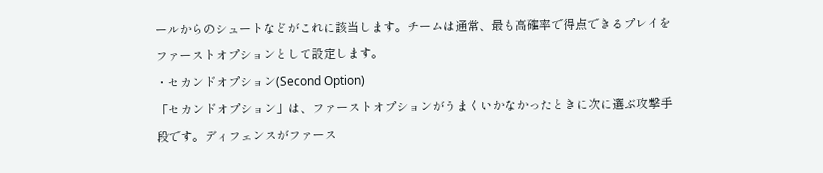ールからのシュートなどがこれに該当します。チームは通常、最も高確率で得点できるプレイをファーストオプションとして設定します。
・セカンドオプション(Second Option)
「セカンドオプション」は、ファーストオプションがうまくいかなかったときに次に選ぶ攻撃手段です。ディフェンスがファース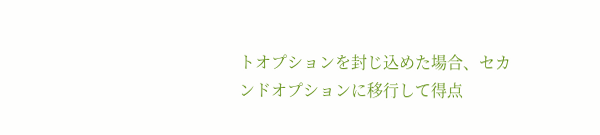トオプションを封じ込めた場合、セカンドオプションに移行して得点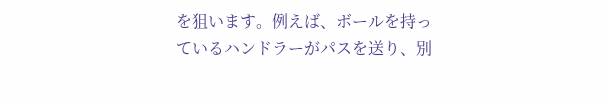を狙います。例えば、ボールを持っているハンドラーがパスを送り、別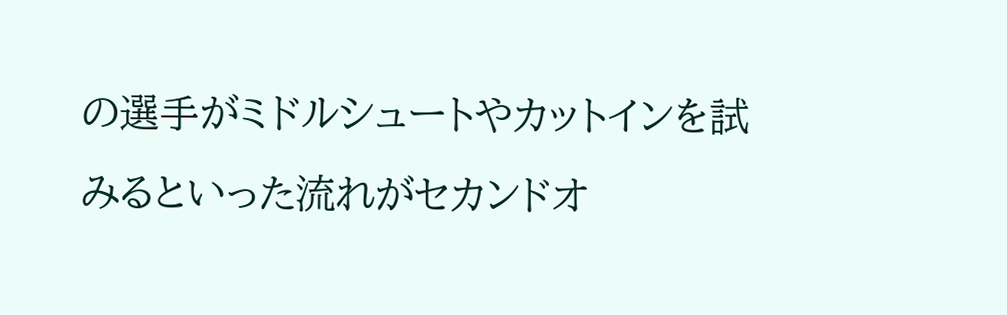の選手がミドルシュートやカットインを試みるといった流れがセカンドオ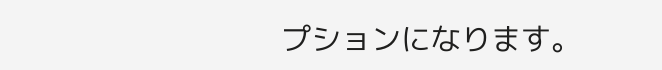プションになります。